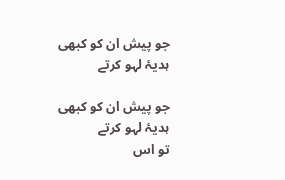جو پیش ان کو کبھی ہدیۂ لہو کرتے

جو پیش ان کو کبھی ہدیۂ لہو کرتے
تو اس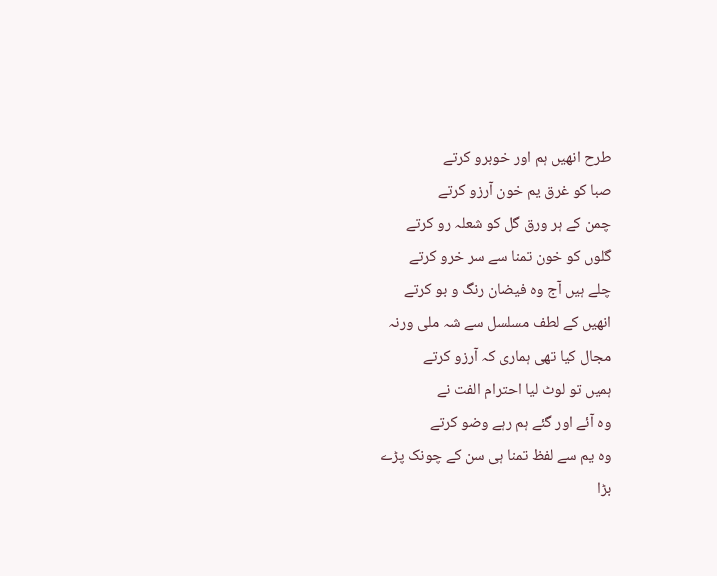طرح انھیں ہم اور خوبرو کرتے
صبا کو غرق یم خون آرزو کرتے
چمن کے ہر ورق گل کو شعلہ رو کرتے
گلوں کو خون تمنا سے سر خرو کرتے
چلے ہیں آج وہ فیضان رنگ و بو کرتے
انھیں کے لطف مسلسل سے شہ ملی ورنہ
مجال کیا تھی ہماری کہ آرزو کرتے
ہمیں تو لوٹ لیا احترام الفت نے
وہ آئے اور گئے ہم رہے وضو کرتے
وہ یم سے لفظ تمنا ہی سن کے چونک پڑے
بڑا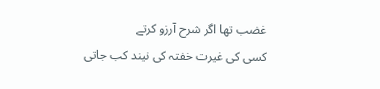غضب تھا اگر شرح آرزو کرتے
کسی کی غیرت خفتہ کی نیند کب جاتی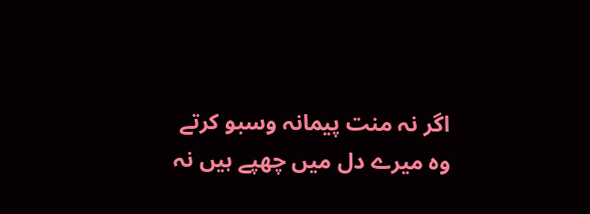اگر نہ منت پیمانہ وسبو کرتے
وہ میرے دل میں چھپے ہیں نہ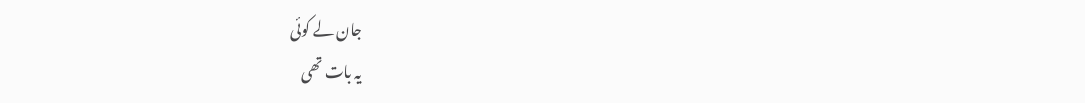جان لے کوئی
یہ بات تھی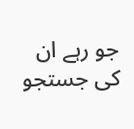جو رہے ان کی جستجو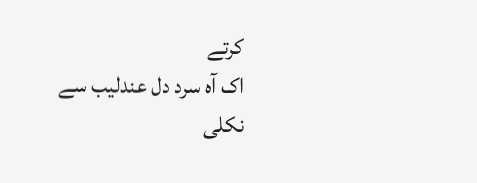کرتے
اک آہ سرد دل عندلیب سے نکلی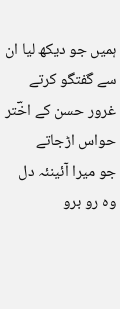ہمیں جو دیکھ لیا ان سے گفتگو کرتے
غرور حسن کے اخؔتر حواس اڑجاتے
جو میرا آئینئہ دل وہ رو برو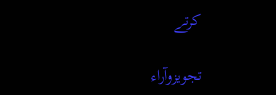کرتے

تجویزوآراء